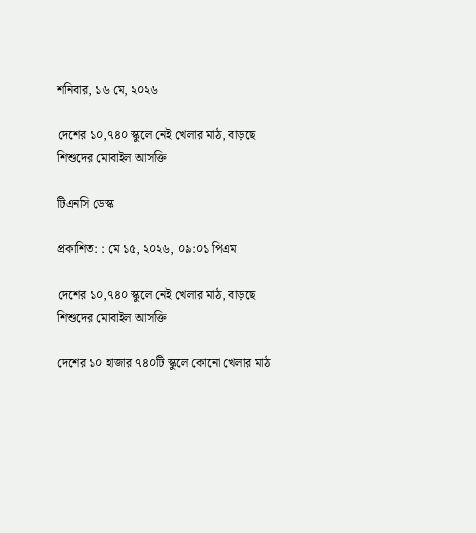শনিবার, ১৬ মে, ২০২৬

দেশের ১০,৭৪০ স্কুলে নেই খেলার মাঠ, বাড়ছে শিশুদের মোবাইল আসক্তি

টিএনসি ডেস্ক

প্রকাশিত: : মে ১৫, ২০২৬, ০৯:০১ পিএম

দেশের ১০,৭৪০ স্কুলে নেই খেলার মাঠ, বাড়ছে শিশুদের মোবাইল আসক্তি

দেশের ১০ হাজার ৭৪০টি স্কুলে কোনো খেলার মাঠ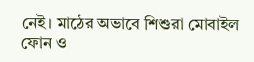নেই। মাঠের অভাবে শিশুরা মোবাইল ফোন ও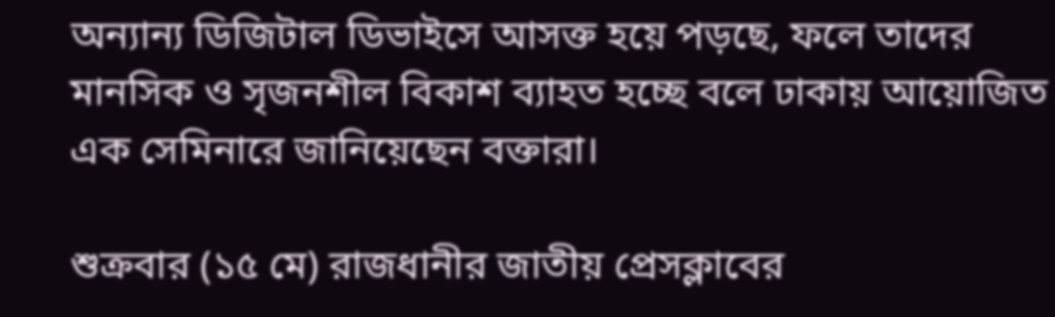অন্যান্য ডিজিটাল ডিভাইসে আসক্ত হয়ে পড়ছে, ফলে তাদের মানসিক ও সৃজনশীল বিকাশ ব্যাহত হচ্ছে বলে ঢাকায় আয়োজিত এক সেমিনারে জানিয়েছেন বক্তারা।

শুক্রবার (১৫ মে) রাজধানীর জাতীয় প্রেসক্লাবের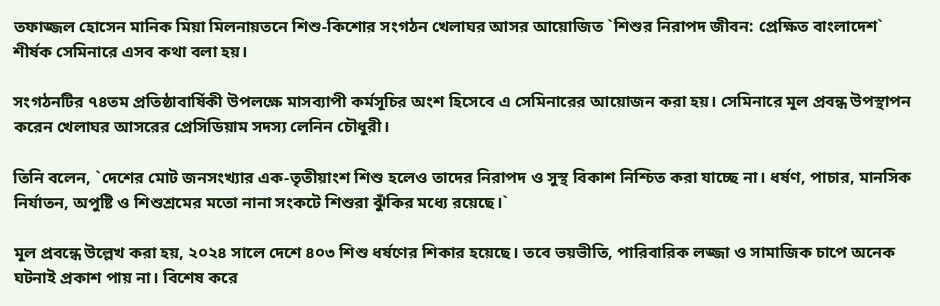তফাজ্জল হোসেন মানিক মিয়া মিলনায়তনে শিশু-কিশোর সংগঠন খেলাঘর আসর আয়োজিত ‍‍`শিশুর নিরাপদ জীবন: প্রেক্ষিত বাংলাদেশ‍‍` শীর্ষক সেমিনারে এসব কথা বলা হয়।

সংগঠনটির ৭৪তম প্রতিষ্ঠাবার্ষিকী উপলক্ষে মাসব্যাপী কর্মসূচির অংশ হিসেবে এ সেমিনারের আয়োজন করা হয়। সেমিনারে মূল প্রবন্ধ উপস্থাপন করেন খেলাঘর আসরের প্রেসিডিয়াম সদস্য লেনিন চৌধুরী।

তিনি বলেন, `দেশের মোট জনসংখ্যার এক-তৃতীয়াংশ শিশু হলেও তাদের নিরাপদ ও সুস্থ বিকাশ নিশ্চিত করা যাচ্ছে না। ধর্ষণ, পাচার, মানসিক নির্যাতন, অপুষ্টি ও শিশুশ্রমের মতো নানা সংকটে শিশুরা ঝুঁকির মধ্যে রয়েছে।‍‍`

মূল প্রবন্ধে উল্লেখ করা হয়, ২০২৪ সালে দেশে ৪০৩ শিশু ধর্ষণের শিকার হয়েছে। তবে ভয়ভীতি, পারিবারিক লজ্জা ও সামাজিক চাপে অনেক ঘটনাই প্রকাশ পায় না। বিশেষ করে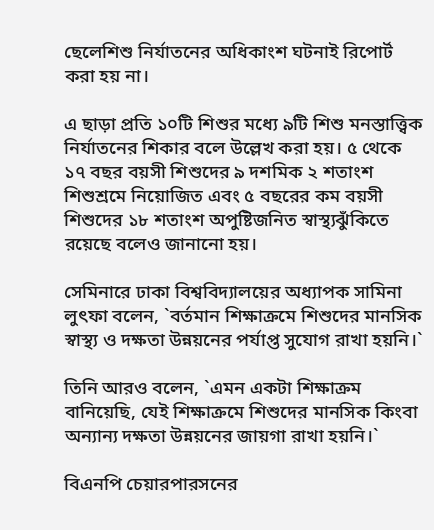ছেলেশিশু নির্যাতনের অধিকাংশ ঘটনাই রিপোর্ট করা হয় না।

এ ছাড়া প্রতি ১০টি শিশুর মধ্যে ৯টি শিশু মনস্তাত্ত্বিক নির্যাতনের শিকার বলে উল্লেখ করা হয়। ৫ থেকে ১৭ বছর বয়সী শিশুদের ৯ দশমিক ২ শতাংশ শিশুশ্রমে নিয়োজিত এবং ৫ বছরের কম বয়সী শিশুদের ১৮ শতাংশ অপুষ্টিজনিত স্বাস্থ্যঝুঁকিতে রয়েছে বলেও জানানো হয়।

সেমিনারে ঢাকা বিশ্ববিদ্যালয়ের অধ্যাপক সামিনা লুৎফা বলেন, `বর্তমান শিক্ষাক্রমে শিশুদের মানসিক স্বাস্থ্য ও দক্ষতা উন্নয়নের পর্যাপ্ত সুযোগ রাখা হয়নি।‍‍`

তিনি আরও বলেন, `এমন একটা শিক্ষাক্রম বানিয়েছি, যেই শিক্ষাক্রমে শিশুদের মানসিক কিংবা অন্যান্য দক্ষতা উন্নয়নের জায়গা রাখা হয়নি।‍‍`

বিএনপি চেয়ারপারসনের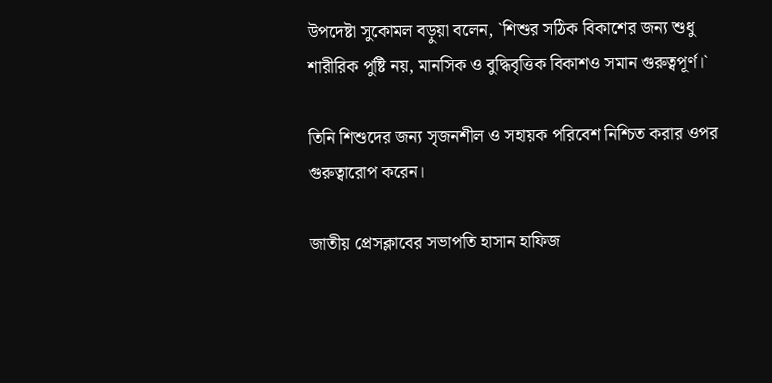উপদেষ্টা সুকোমল বড়ুয়া বলেন, `শিশুর সঠিক বিকাশের জন্য শুধু শারীরিক পুষ্টি নয়, মানসিক ও বুদ্ধিবৃত্তিক বিকাশও সমান গুরুত্বপূর্ণ।‍‍`

তিনি শিশুদের জন্য সৃজনশীল ও সহায়ক পরিবেশ নিশ্চিত করার ওপর গুরুত্বারোপ করেন।

জাতীয় প্রেসক্লাবের সভাপতি হাসান হাফিজ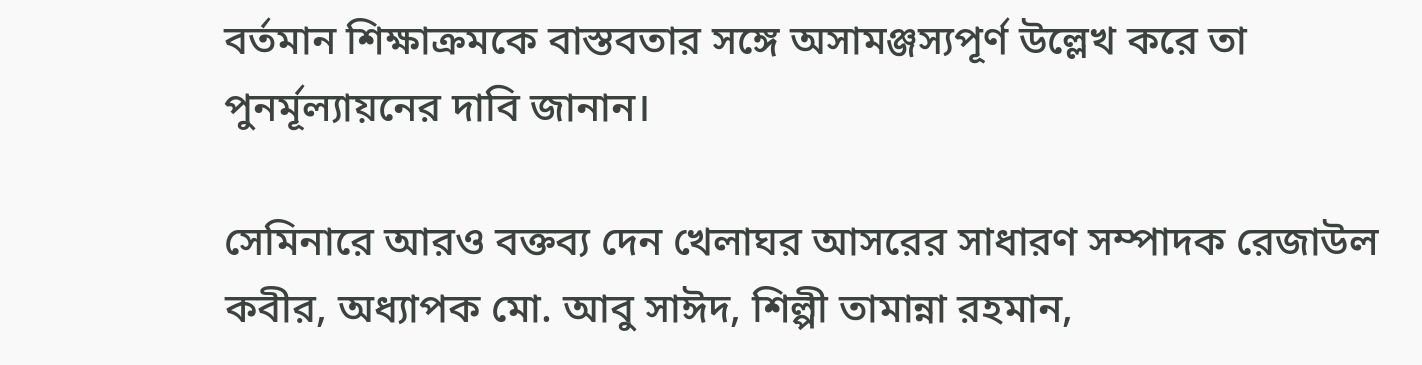বর্তমান শিক্ষাক্রমকে বাস্তবতার সঙ্গে অসামঞ্জস্যপূর্ণ উল্লেখ করে তা পুনর্মূল্যায়নের দাবি জানান।

সেমিনারে আরও বক্তব্য দেন খেলাঘর আসরের সাধারণ সম্পাদক রেজাউল কবীর, অধ্যাপক মো. আবু সাঈদ, শিল্পী তামান্না রহমান,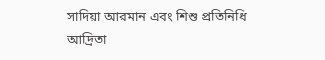সাদিয়া আরমান এবং শিশু প্রতিনিধি আদ্রিতা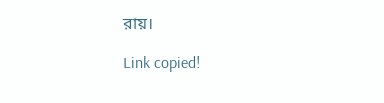রায়।

Link copied!